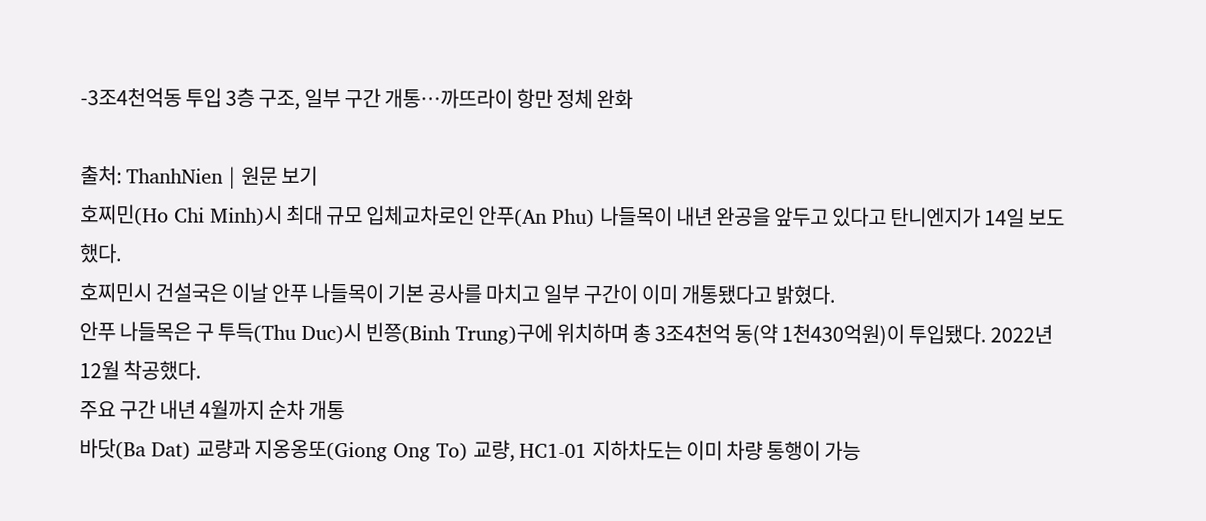-3조4천억동 투입 3층 구조, 일부 구간 개통…까뜨라이 항만 정체 완화

출처: ThanhNien | 원문 보기
호찌민(Ho Chi Minh)시 최대 규모 입체교차로인 안푸(An Phu) 나들목이 내년 완공을 앞두고 있다고 탄니엔지가 14일 보도했다.
호찌민시 건설국은 이날 안푸 나들목이 기본 공사를 마치고 일부 구간이 이미 개통됐다고 밝혔다.
안푸 나들목은 구 투득(Thu Duc)시 빈쯩(Binh Trung)구에 위치하며 총 3조4천억 동(약 1천430억원)이 투입됐다. 2022년 12월 착공했다.
주요 구간 내년 4월까지 순차 개통
바닷(Ba Dat) 교량과 지옹옹또(Giong Ong To) 교량, HC1-01 지하차도는 이미 차량 통행이 가능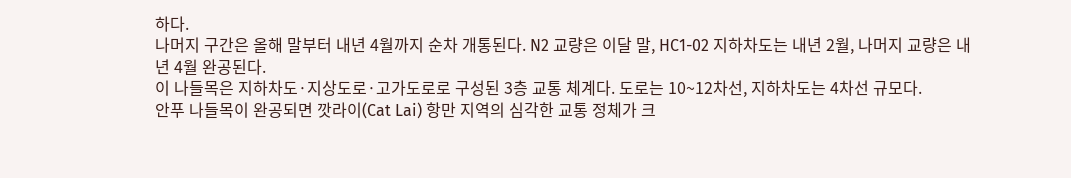하다.
나머지 구간은 올해 말부터 내년 4월까지 순차 개통된다. N2 교량은 이달 말, HC1-02 지하차도는 내년 2월, 나머지 교량은 내년 4월 완공된다.
이 나들목은 지하차도·지상도로·고가도로로 구성된 3층 교통 체계다. 도로는 10~12차선, 지하차도는 4차선 규모다.
안푸 나들목이 완공되면 깟라이(Cat Lai) 항만 지역의 심각한 교통 정체가 크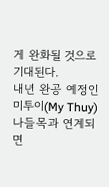게 완화될 것으로 기대된다.
내년 완공 예정인 미투이(My Thuy) 나들목과 연계되면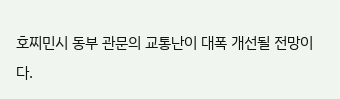호찌민시 동부 관문의 교통난이 대폭 개선될 전망이다.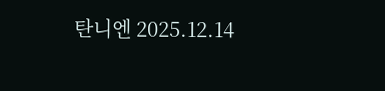탄니엔 2025.12.14